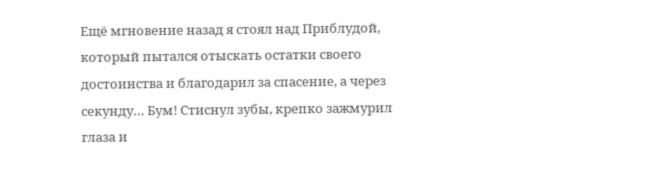Ещё мгновение назад я стоял над Приблудой, который пытался отыскать остатки своего достоинства и благодарил за спасение, а через секунду… Бум! Стиснул зубы, крепко зажмурил глаза и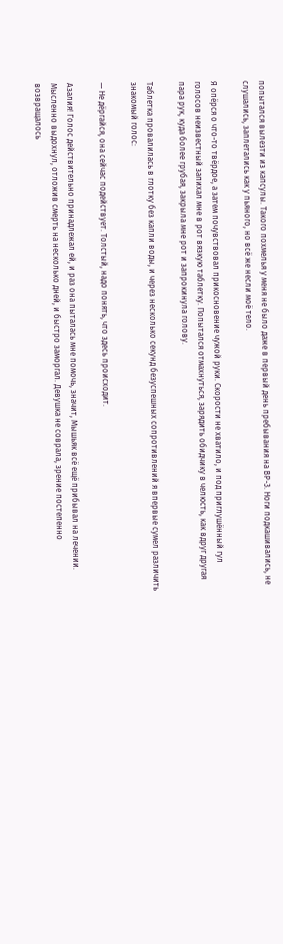попытался вылезти из капсулы. Такого похмелья у меня не было даже в первый день пребывания на ВР-3. Ноги подкашивались, не слушались, заплетались как у пьяного, но всё же несли моё тело.

Я опёрся о что-то твёрдое, а затем почувствовал прикосновение чужой руки. Скорости не хватило, и под приглушённый гул голосов неизвестный запихал мне в рот вязкую таблетку. Попытался отмахнуться, зарядить обидчику в челюсть, как вдруг другая пара рук, куда более грубая, закрыла мне рот и запрокинула голову.

Таблетка провалилась в глотку без капли воды, и через несколько секунд безуспешных сопротивлений я впервые сумел различить знакомый голос:

— Не дёргайся, она сейчас подействует. Толстый, надо понять, что здесь происходит.

Азалия! Голос действительно принадлежал ей, и раз она пыталась мне помочь, значит, Мышьяк всё ещё прибывал на лечении. Мысленно выдохнул, отложив смерть на несколько дней, и быстро заморгал. Девушка не соврала, зрение постепенно возвращалось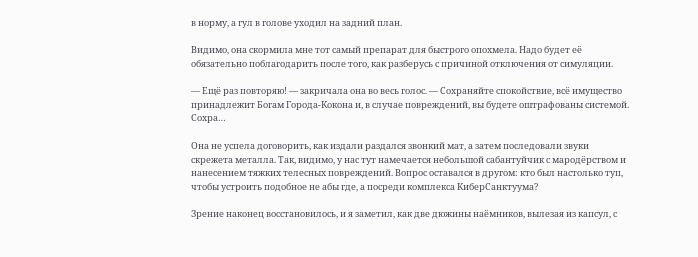в норму, а гул в голове уходил на задний план.

Видимо, она скормила мне тот самый препарат для быстрого опохмела. Надо будет её обязательно поблагодарить после того, как разберусь с причиной отключения от симуляции.

— Ещё раз повторяю! — закричала она во весь голос. — Сохраняйте спокойствие, всё имущество принадлежит Богам Города-Кокона и, в случае повреждений, вы будете оштрафованы системой. Сохра…

Она не успела договорить, как издали раздался звонкий мат, а затем последовали звуки скрежета металла. Так, видимо, у нас тут намечается небольшой сабантуйчик с мародёрством и нанесением тяжких телесных повреждений. Вопрос оставался в другом: кто был настолько туп, чтобы устроить подобное не абы где, а посреди комплекса КиберСанктуума?

Зрение наконец восстановилось, и я заметил, как две дюжины наёмников, вылезая из капсул, с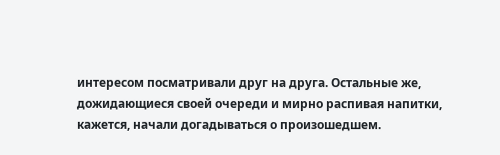интересом посматривали друг на друга. Остальные же, дожидающиеся своей очереди и мирно распивая напитки, кажется, начали догадываться о произошедшем.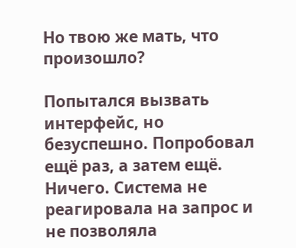Но твою же мать, что произошло?

Попытался вызвать интерфейс, но безуспешно. Попробовал ещё раз, а затем ещё. Ничего. Система не реагировала на запрос и не позволяла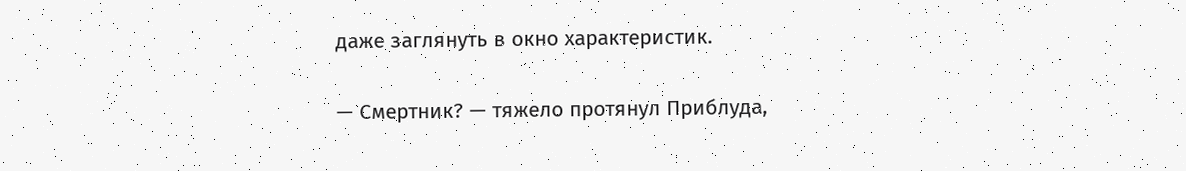даже заглянуть в окно характеристик.

— Смертник? — тяжело протянул Приблуда,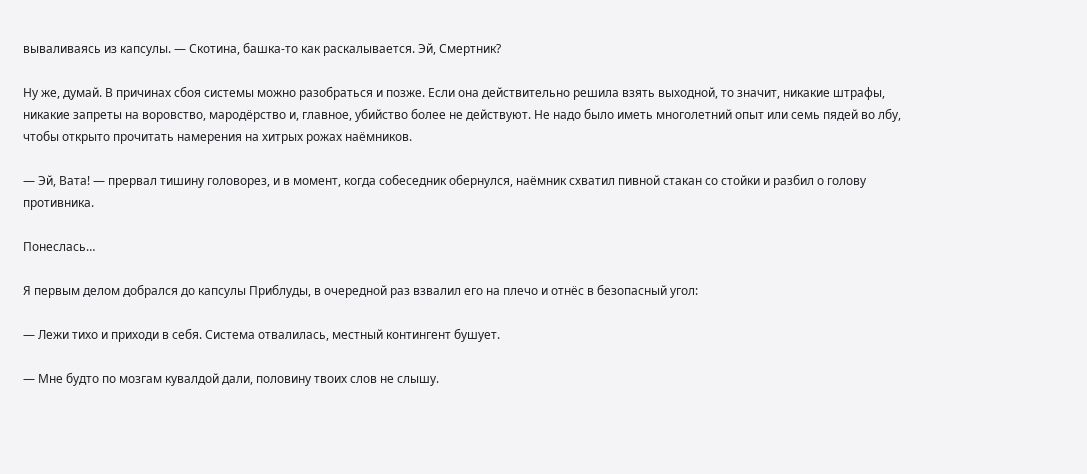вываливаясь из капсулы. — Скотина, башка-то как раскалывается. Эй, Смертник?

Ну же, думай. В причинах сбоя системы можно разобраться и позже. Если она действительно решила взять выходной, то значит, никакие штрафы, никакие запреты на воровство, мародёрство и, главное, убийство более не действуют. Не надо было иметь многолетний опыт или семь пядей во лбу, чтобы открыто прочитать намерения на хитрых рожах наёмников.

— Эй, Вата! — прервал тишину головорез, и в момент, когда собеседник обернулся, наёмник схватил пивной стакан со стойки и разбил о голову противника.

Понеслась…

Я первым делом добрался до капсулы Приблуды, в очередной раз взвалил его на плечо и отнёс в безопасный угол:

— Лежи тихо и приходи в себя. Система отвалилась, местный контингент бушует.

— Мне будто по мозгам кувалдой дали, половину твоих слов не слышу.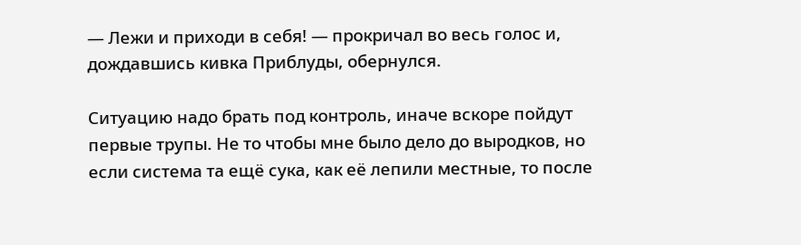— Лежи и приходи в себя! — прокричал во весь голос и, дождавшись кивка Приблуды, обернулся.

Ситуацию надо брать под контроль, иначе вскоре пойдут первые трупы. Не то чтобы мне было дело до выродков, но если система та ещё сука, как её лепили местные, то после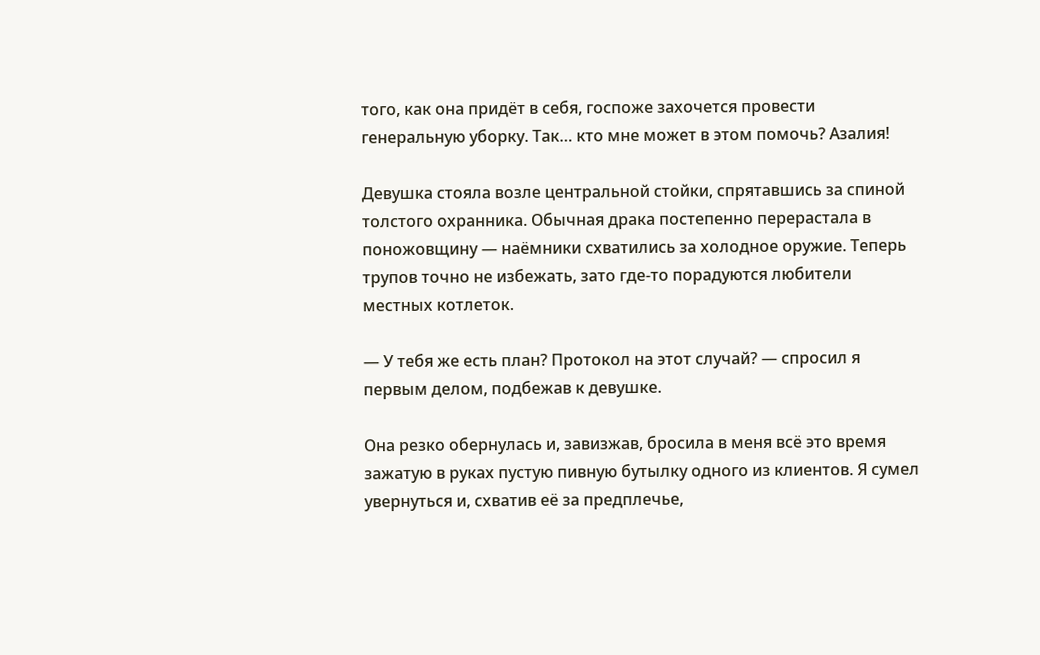того, как она придёт в себя, госпоже захочется провести генеральную уборку. Так… кто мне может в этом помочь? Азалия!

Девушка стояла возле центральной стойки, спрятавшись за спиной толстого охранника. Обычная драка постепенно перерастала в поножовщину — наёмники схватились за холодное оружие. Теперь трупов точно не избежать, зато где-то порадуются любители местных котлеток.

— У тебя же есть план? Протокол на этот случай? — спросил я первым делом, подбежав к девушке.

Она резко обернулась и, завизжав, бросила в меня всё это время зажатую в руках пустую пивную бутылку одного из клиентов. Я сумел увернуться и, схватив её за предплечье,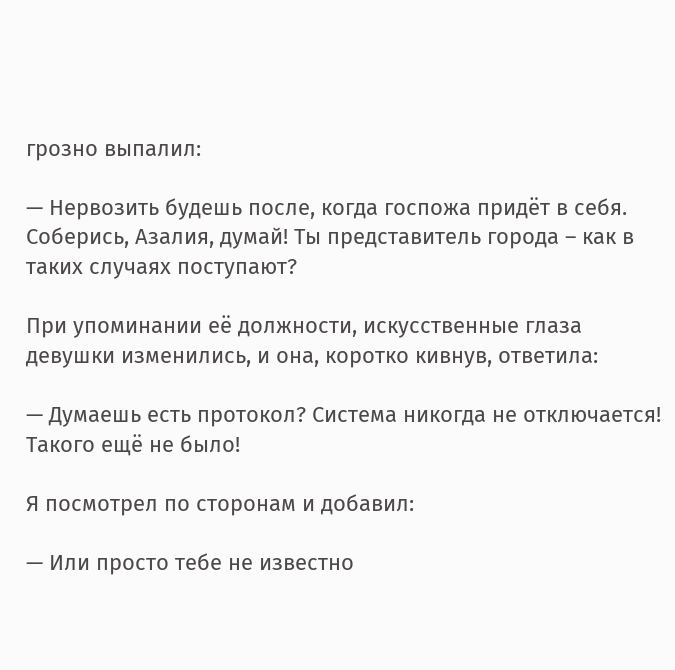грозно выпалил:

— Нервозить будешь после, когда госпожа придёт в себя. Соберись, Азалия, думай! Ты представитель города – как в таких случаях поступают?

При упоминании её должности, искусственные глаза девушки изменились, и она, коротко кивнув, ответила:

— Думаешь есть протокол? Система никогда не отключается! Такого ещё не было!

Я посмотрел по сторонам и добавил:

— Или просто тебе не известно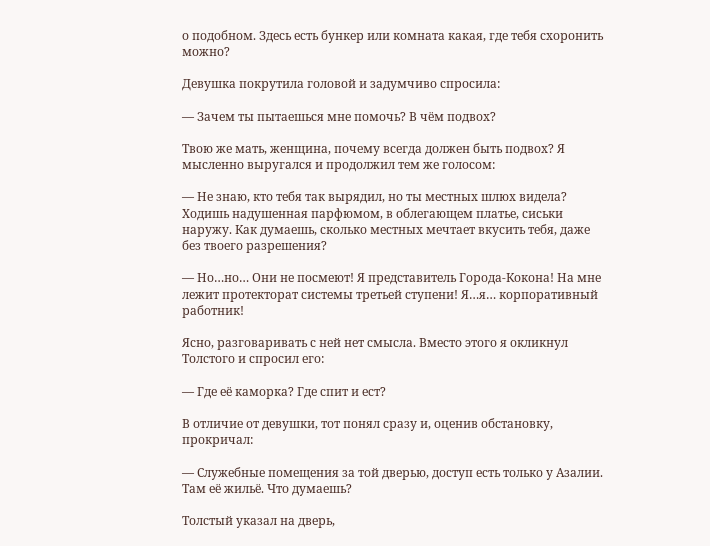о подобном. Здесь есть бункер или комната какая, где тебя схоронить можно?

Девушка покрутила головой и задумчиво спросила:

— Зачем ты пытаешься мне помочь? В чём подвох?

Твою же мать, женщина, почему всегда должен быть подвох? Я мысленно выругался и продолжил тем же голосом:

— Не знаю, кто тебя так вырядил, но ты местных шлюх видела? Ходишь надушенная парфюмом, в облегающем платье, сиськи наружу. Как думаешь, сколько местных мечтает вкусить тебя, даже без твоего разрешения?

— Но…но… Они не посмеют! Я представитель Города-Кокона! На мне лежит протекторат системы третьей ступени! Я…я… корпоративный работник!

Ясно, разговаривать с ней нет смысла. Вместо этого я окликнул Толстого и спросил его:

— Где её каморка? Где спит и ест?

В отличие от девушки, тот понял сразу и, оценив обстановку, прокричал:

— Служебные помещения за той дверью, доступ есть только у Азалии. Там её жильё. Что думаешь?

Толстый указал на дверь,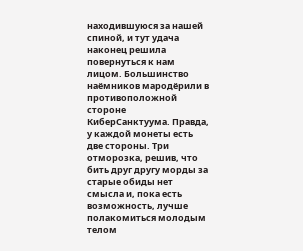находившуюся за нашей спиной, и тут удача наконец решила повернуться к нам лицом. Большинство наёмников мародёрили в противоположной стороне КиберСанктуума. Правда, у каждой монеты есть две стороны. Три отморозка, решив, что бить друг другу морды за старые обиды нет смысла и, пока есть возможность, лучше полакомиться молодым телом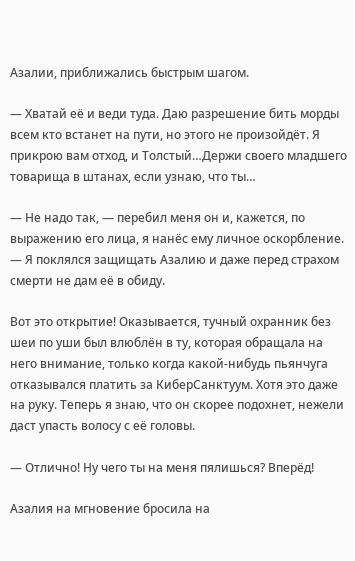Азалии, приближались быстрым шагом.

— Хватай её и веди туда. Даю разрешение бить морды всем кто встанет на пути, но этого не произойдёт. Я прикрою вам отход, и Толстый…Держи своего младшего товарища в штанах, если узнаю, что ты…

— Не надо так, — перебил меня он и, кажется, по выражению его лица, я нанёс ему личное оскорбление. — Я поклялся защищать Азалию и даже перед страхом смерти не дам её в обиду.

Вот это открытие! Оказывается, тучный охранник без шеи по уши был влюблён в ту, которая обращала на него внимание, только когда какой-нибудь пьянчуга отказывался платить за КиберСанктуум. Хотя это даже на руку. Теперь я знаю, что он скорее подохнет, нежели даст упасть волосу с её головы.

— Отлично! Ну чего ты на меня пялишься? Вперёд!

Азалия на мгновение бросила на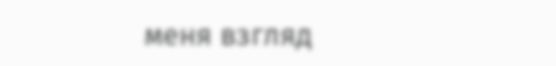меня взгляд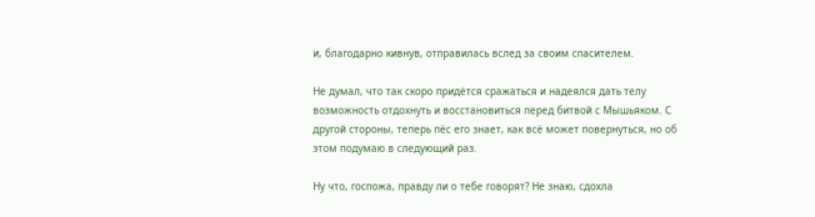и, благодарно кивнув, отправилась вслед за своим спасителем.

Не думал, что так скоро придётся сражаться и надеялся дать телу возможность отдохнуть и восстановиться перед битвой с Мышьяком. С другой стороны, теперь пёс его знает, как всё может повернуться, но об этом подумаю в следующий раз.

Ну что, госпожа, правду ли о тебе говорят? Не знаю, сдохла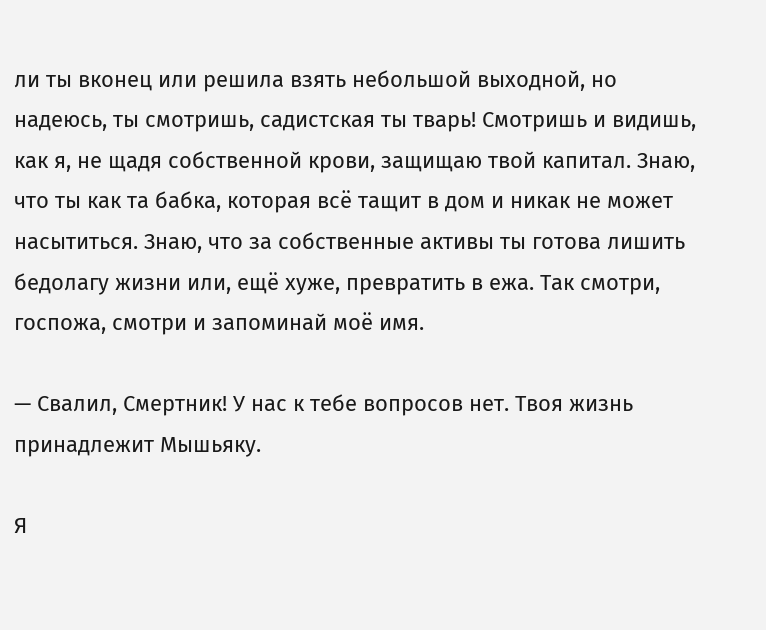ли ты вконец или решила взять небольшой выходной, но надеюсь, ты смотришь, садистская ты тварь! Смотришь и видишь, как я, не щадя собственной крови, защищаю твой капитал. Знаю, что ты как та бабка, которая всё тащит в дом и никак не может насытиться. Знаю, что за собственные активы ты готова лишить бедолагу жизни или, ещё хуже, превратить в ежа. Так смотри, госпожа, смотри и запоминай моё имя.

— Свалил, Смертник! У нас к тебе вопросов нет. Твоя жизнь принадлежит Мышьяку.

Я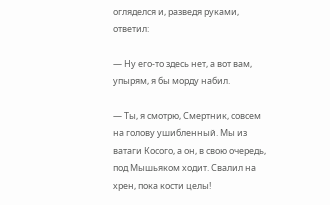огляделся и, разведя руками, ответил:

— Ну его-то здесь нет, а вот вам, упырям, я бы морду набил.

— Ты, я смотрю, Смертник, совсем на голову ушибленный. Мы из ватаги Косого, а он, в свою очередь, под Мышьяком ходит. Свалил на хрен, пока кости целы!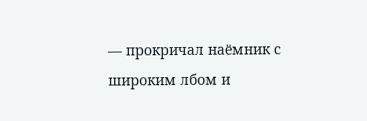— прокричал наёмник с широким лбом и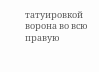татуировкой ворона во всю правую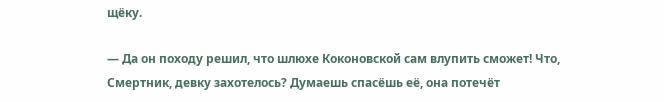щёку.

— Да он походу решил, что шлюхе Коконовской сам влупить сможет! Что, Смертник, девку захотелось? Думаешь спасёшь её, она потечёт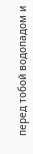перед тобой водопадом и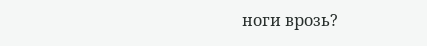ноги врозь?